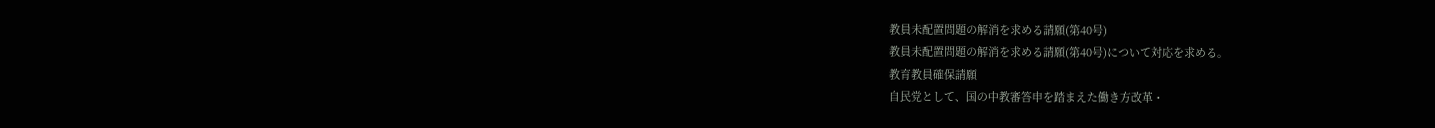教員未配置問題の解消を求める請願(第40号)
教員未配置問題の解消を求める請願(第40号)について対応を求める。
教育教員確保請願
自民党として、国の中教審答申を踏まえた働き方改革・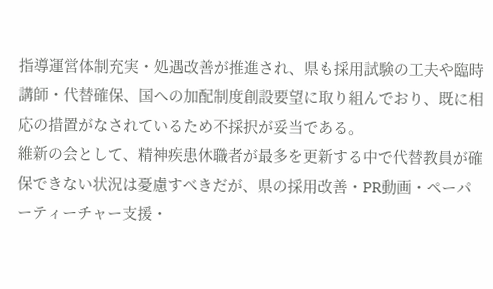指導運営体制充実・処遇改善が推進され、県も採用試験の工夫や臨時講師・代替確保、国への加配制度創設要望に取り組んでおり、既に相応の措置がなされているため不採択が妥当である。
維新の会として、精神疾患休職者が最多を更新する中で代替教員が確保できない状況は憂慮すべきだが、県の採用改善・PR動画・ペーパーティーチャー支援・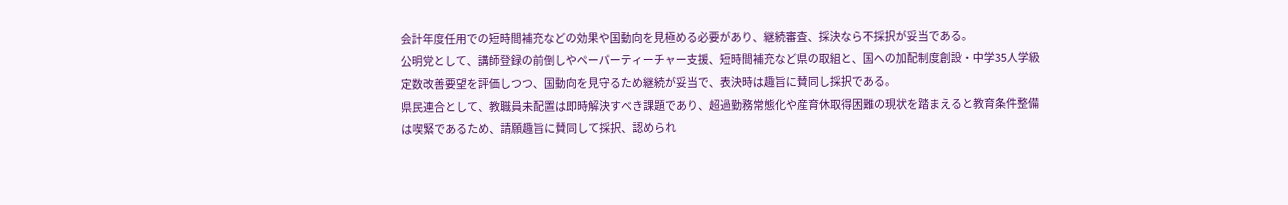会計年度任用での短時間補充などの効果や国動向を見極める必要があり、継続審査、採決なら不採択が妥当である。
公明党として、講師登録の前倒しやペーパーティーチャー支援、短時間補充など県の取組と、国への加配制度創設・中学35人学級定数改善要望を評価しつつ、国動向を見守るため継続が妥当で、表決時は趣旨に賛同し採択である。
県民連合として、教職員未配置は即時解決すべき課題であり、超過勤務常態化や産育休取得困難の現状を踏まえると教育条件整備は喫緊であるため、請願趣旨に賛同して採択、認められ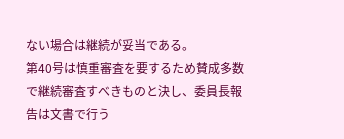ない場合は継続が妥当である。
第40号は慎重審査を要するため賛成多数で継続審査すべきものと決し、委員長報告は文書で行う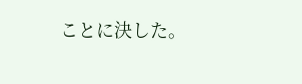ことに決した。